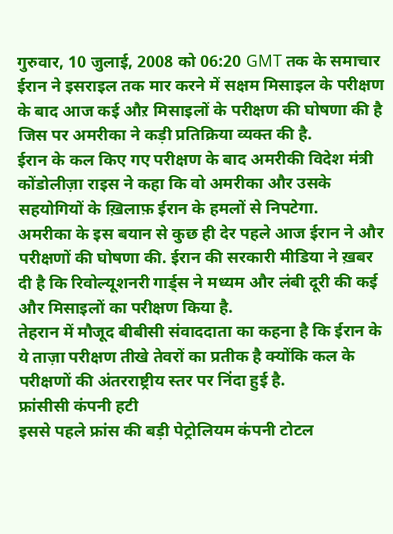गुरुवार, 10 जुलाई, 2008 को 06:20 GMT तक के समाचार
ईरान ने इसराइल तक मार करने में सक्षम मिसाइल के परीक्षण के बाद आज कई औऱ मिसाइलों के परीक्षण की घोषणा की है जिस पर अमरीका ने कड़ी प्रतिक्रिया व्यक्त की है.
ईरान के कल किए गए परीक्षण के बाद अमरीकी विदेश मंत्री कोंडोलीज़ा राइस ने कहा कि वो अमरीका और उसके सहयोगियों के ख़िलाफ़ ईरान के हमलों से निपटेगा.
अमरीका के इस बयान से कुछ ही देर पहले आज ईरान ने और परीक्षणों की घोषणा की. ईरान की सरकारी मीडिया ने ख़बर दी है कि रिवोल्यूशनरी गार्ड्स ने मध्यम और लंबी दूरी की कई और मिसाइलों का परीक्षण किया है.
तेहरान में मौजूद बीबीसी संवाददाता का कहना है कि ईरान के ये ताज़ा परीक्षण तीखे तेवरों का प्रतीक है क्योंकि कल के परीक्षणों की अंतरराष्ट्रीय स्तर पर निंदा हुई है.
फ्रांसीसी कंपनी हटी
इससे पहले फ्रांस की बड़ी पेट्रोलियम कंपनी टोटल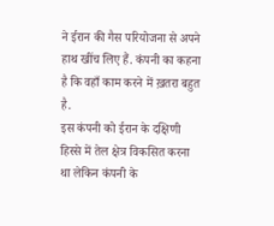ने ईरान की गैस परियोजना से अपने हाथ खींच लिए हैं. कंपनी का कहना है कि वहाँ काम करने में ख़तरा बहुत है.
इस कंपनी को ईरान के दक्षिणी हिस्से में तेल क्षेत्र विकसित करना था लेकिन कंपनी के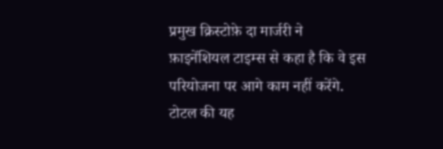प्रमुख क्रिस्टोफ़े दा मार्जरी ने फ़ाइनेंशियल टाइम्स से कहा है कि वे इस परियोजना पर आगे काम नहीं करेंगे.
टोटल की यह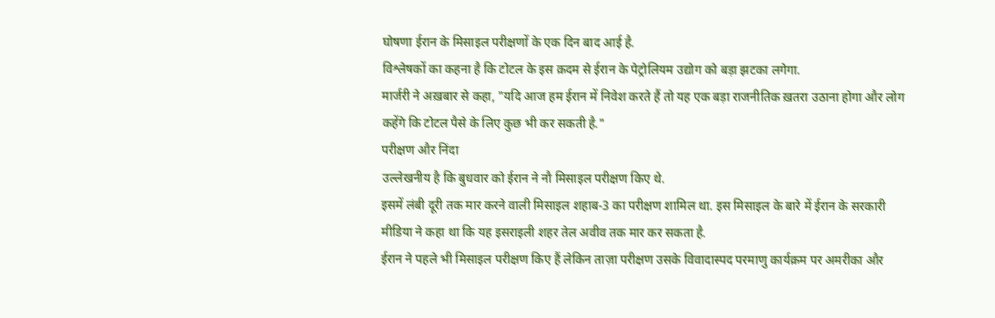घोषणा ईरान के मिसाइल परीक्षणों के एक दिन बाद आई है.
विश्लेषकों का कहना है कि टोटल के इस क़दम से ईरान के पेट्रोलियम उद्योग को बड़ा झटका लगेगा.
मार्जरी ने अख़बार से कहा, "यदि आज हम ईरान में निवेश करते हैं तो यह एक बड़ा राजनीतिक ख़तरा उठाना होगा और लोग कहेंगे कि टोटल पैसे के लिए कुछ भी कर सकती है."
परीक्षण और निंदा
उल्लेखनीय है कि बुधवार को ईरान ने नौ मिसाइल परीक्षण किए थे.
इसमें लंबी दूरी तक मार करने वाली मिसाइल शहाब-3 का परीक्षण शामिल था. इस मिसाइल के बारे में ईरान के सरकारी मीडिया ने कहा था कि यह इसराइली शहर तेल अवीव तक मार कर सकता है.
ईरान ने पहले भी मिसाइल परीक्षण किए हैं लेकिन ताज़ा परीक्षण उसके विवादास्पद परमाणु कार्यक्रम पर अमरीका और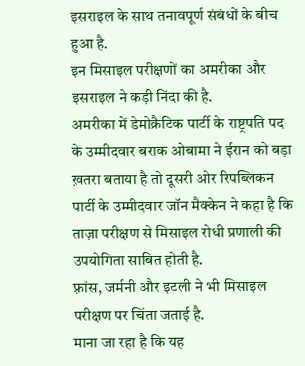इसराइल के साथ तनावपूर्ण संबंधों के बीच हुआ है.
इन मिसाइल परीक्षणों का अमरीका और इसराइल ने कड़ी निंदा की है.
अमरीका में डेमोक्रैटिक पार्टी के राष्ट्रपति पद के उम्मीदवार बराक ओबामा ने ईरान को बड़ा ख़तरा बताया है तो दूसरी ओर रिपब्लिकन पार्टी के उम्मीदवार जॉन मैक्केन ने कहा है कि ताज़ा परीक्षण से मिसाइल रोधी प्रणाली की उपयोगिता साबित होती है.
फ़्रांस, जर्मनी और इटली ने भी मिसाइल परीक्षण पर चिंता जताई है.
माना जा रहा है कि यह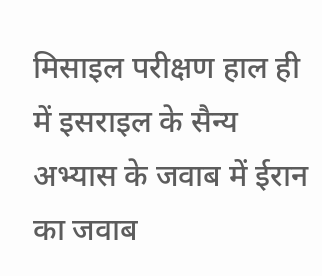मिसाइल परीक्षण हाल ही में इसराइल के सैन्य अभ्यास के जवाब में ईरान का जवाब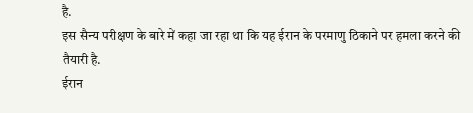है.
इस सैन्य परीक्षण के बारे में कहा जा रहा था कि यह ईरान के परमाणु ठिकाने पर हमला करने की तैयारी है.
ईरान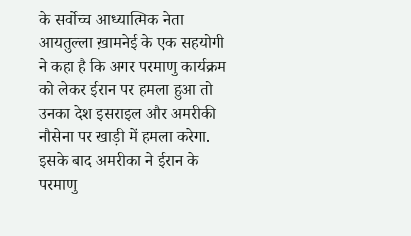के सर्वोच्च आध्यात्मिक नेता आयतुल्ला ख़ामनेई के एक सहयोगी ने कहा है कि अगर परमाणु कार्यक्रम को लेकर ईरान पर हमला हुआ तो उनका देश इसराइल और अमरीकी नौसेना पर खाड़ी में हमला करेगा.
इसके बाद अमरीका ने ईरान के परमाणु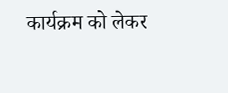कार्यक्रम को लेकर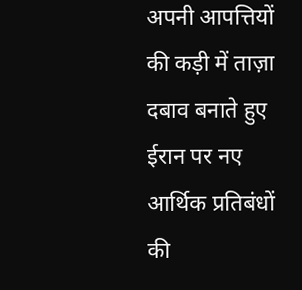अपनी आपत्तियों की कड़ी में ताज़ा दबाव बनाते हुए ईरान पर नए आर्थिक प्रतिबंधों की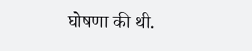घोषणा की थी.